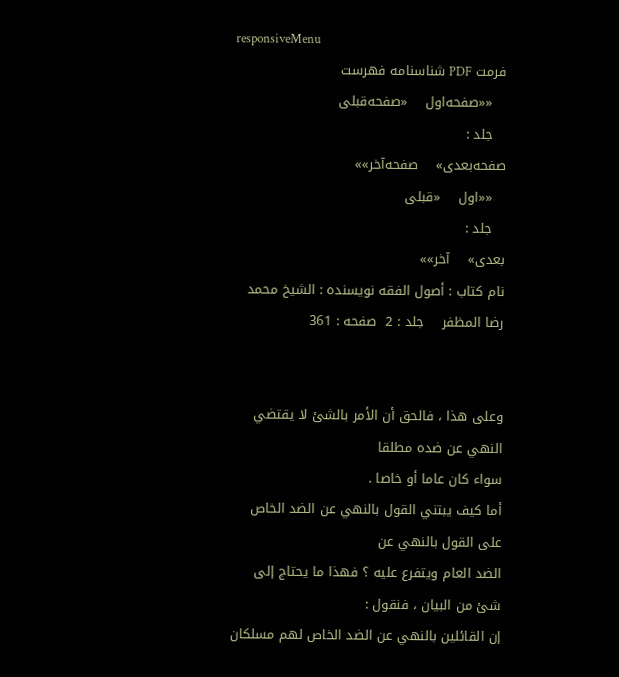responsiveMenu
فرمت PDF شناسنامه فهرست
   ««صفحه‌اول    «صفحه‌قبلی
   جلد :
صفحه‌بعدی»    صفحه‌آخر»»
   ««اول    «قبلی
   جلد :
بعدی»    آخر»»
نام کتاب : أصول الفقه نویسنده : الشيخ محمد رضا المظفر    جلد : 2  صفحه : 361


وعلى هذا ، فالحق أن الأمر بالشئ لا يقتضي النهي عن ضده مطلقا
سواء كان عاما أو خاصا .
أما كيف يبتني القول بالنهي عن الضد الخاص على القول بالنهي عن
الضد العام ويتفرع عليه ؟ فهذا ما يحتاج إلى شئ من البيان ، فنقول :
إن القائلين بالنهي عن الضد الخاص لهم مسلكان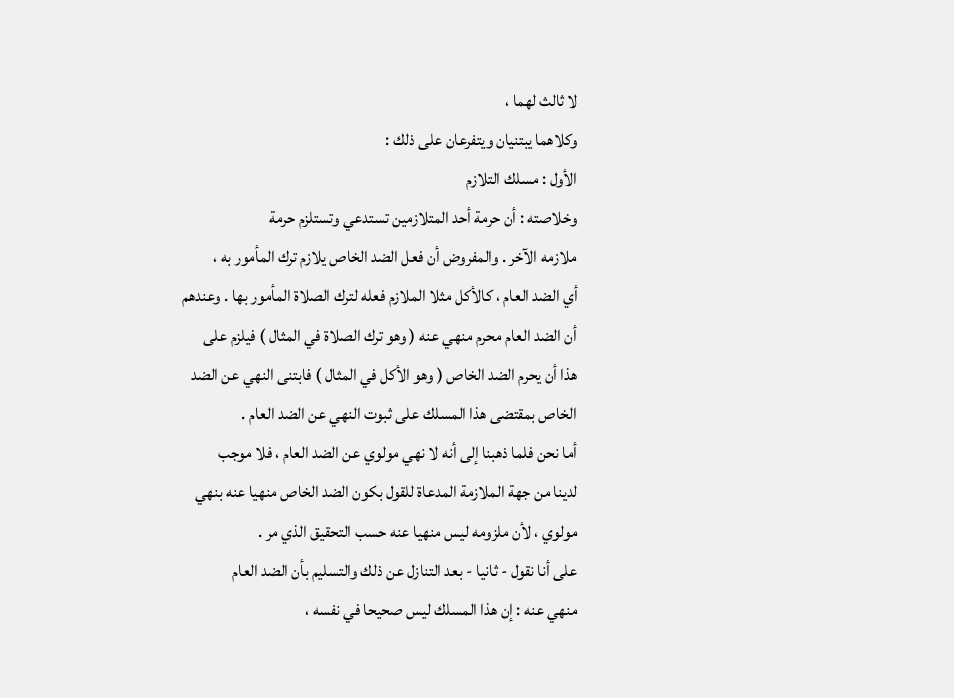لا ثالث لهما ،
وكلاهما يبتنيان ويتفرعان على ذلك :
الأول : مسلك التلازم
وخلاصته : أن حرمة أحد المتلازمين تستدعي وتستلزم حرمة
ملازمه الآخر . والمفروض أن فعل الضد الخاص يلازم ترك المأمور به ،
أي الضد العام ، كالأكل مثلا الملازم فعله لترك الصلاة المأمور بها . وعندهم
أن الضد العام محرم منهي عنه ( وهو ترك الصلاة في المثال ) فيلزم على
هذا أن يحرم الضد الخاص ( وهو الأكل في المثال ) فابتنى النهي عن الضد
الخاص بمقتضى هذا المسلك على ثبوت النهي عن الضد العام .
أما نحن فلما ذهبنا إلى أنه لا نهي مولوي عن الضد العام ، فلا موجب
لدينا من جهة الملازمة المدعاة للقول بكون الضد الخاص منهيا عنه بنهي
مولوي ، لأن ملزومه ليس منهيا عنه حسب التحقيق الذي مر .
على أنا نقول - ثانيا - بعد التنازل عن ذلك والتسليم بأن الضد العام
منهي عنه : إن هذا المسلك ليس صحيحا في نفسه ،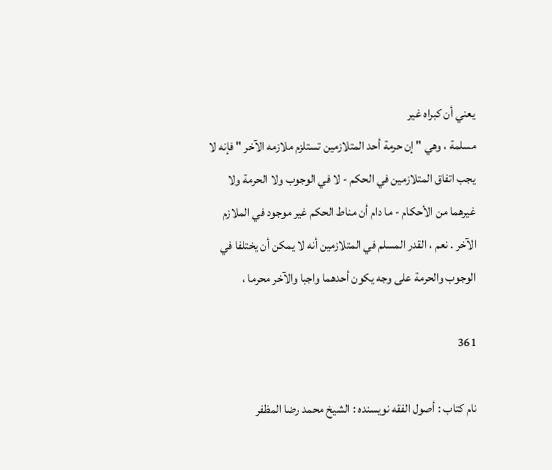يعني أن كبراه غير
مسلمة ، وهي " إن حرمة أحد المتلازمين تستلزم ملازمه الآخر " فإنه لا
يجب اتفاق المتلازمين في الحكم - لا في الوجوب ولا الحرمة ولا
غيرهما من الأحكام - ما دام أن مناط الحكم غير موجود في الملازم
الآخر . نعم ، القدر المسلم في المتلازمين أنه لا يمكن أن يختلفا في
الوجوب والحرمة على وجه يكون أحدهما واجبا والآخر محرما ،

361

نام کتاب : أصول الفقه نویسنده : الشيخ محمد رضا المظفر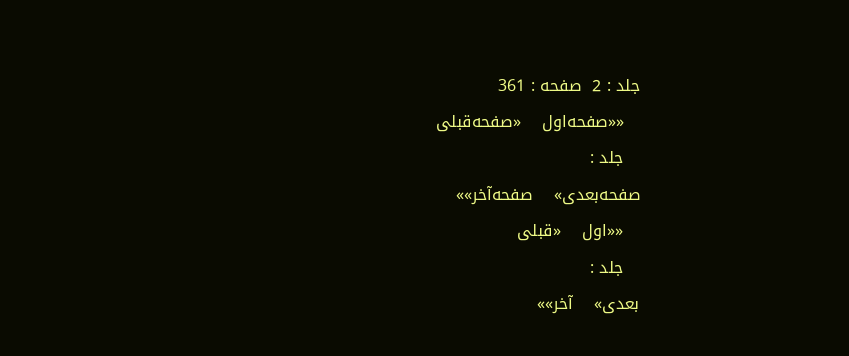جلد : 2  صفحه : 361
   ««صفحه‌اول    «صفحه‌قبلی
   جلد :
صفحه‌بعدی»    صفحه‌آخر»»
   ««اول    «قبلی
   جلد :
بعدی»    آخر»»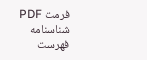فرمت PDF شناسنامه فهرست